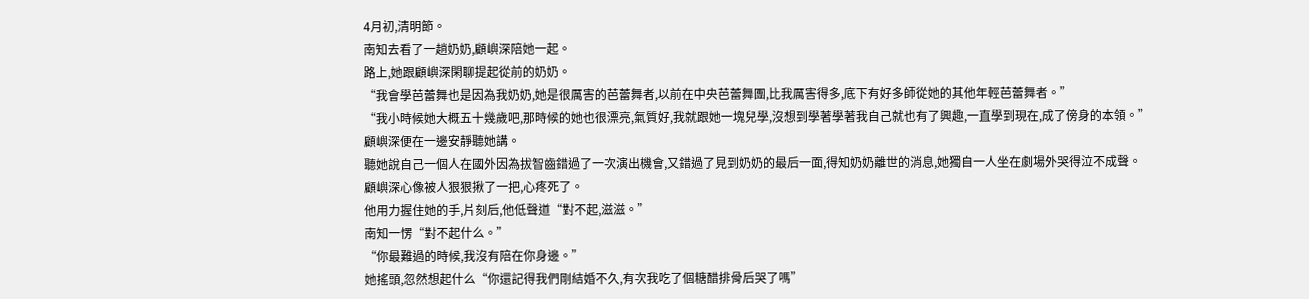4月初,清明節。
南知去看了一趟奶奶,顧嶼深陪她一起。
路上,她跟顧嶼深閑聊提起從前的奶奶。
“我會學芭蕾舞也是因為我奶奶,她是很厲害的芭蕾舞者,以前在中央芭蕾舞團,比我厲害得多,底下有好多師從她的其他年輕芭蕾舞者。”
“我小時候她大概五十幾歲吧,那時候的她也很漂亮,氣質好,我就跟她一塊兒學,沒想到學著學著我自己就也有了興趣,一直學到現在,成了傍身的本領。”
顧嶼深便在一邊安靜聽她講。
聽她說自己一個人在國外因為拔智齒錯過了一次演出機會,又錯過了見到奶奶的最后一面,得知奶奶離世的消息,她獨自一人坐在劇場外哭得泣不成聲。
顧嶼深心像被人狠狠揪了一把,心疼死了。
他用力握住她的手,片刻后,他低聲道“對不起,滋滋。”
南知一愣“對不起什么。”
“你最難過的時候,我沒有陪在你身邊。”
她搖頭,忽然想起什么“你還記得我們剛結婚不久,有次我吃了個糖醋排骨后哭了嗎”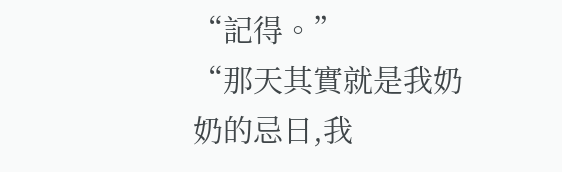“記得。”
“那天其實就是我奶奶的忌日,我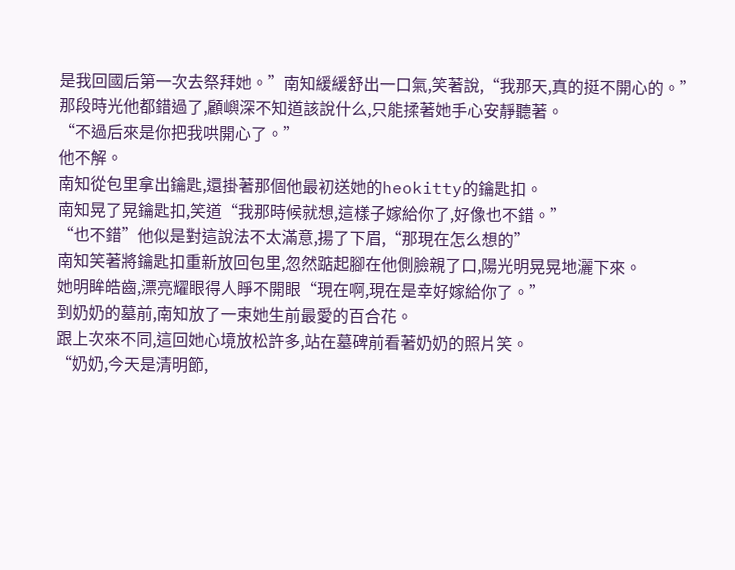是我回國后第一次去祭拜她。”南知緩緩舒出一口氣,笑著說,“我那天,真的挺不開心的。”
那段時光他都錯過了,顧嶼深不知道該說什么,只能揉著她手心安靜聽著。
“不過后來是你把我哄開心了。”
他不解。
南知從包里拿出鑰匙,還掛著那個他最初送她的heokitty的鑰匙扣。
南知晃了晃鑰匙扣,笑道“我那時候就想,這樣子嫁給你了,好像也不錯。”
“也不錯”他似是對這說法不太滿意,揚了下眉,“那現在怎么想的”
南知笑著將鑰匙扣重新放回包里,忽然踮起腳在他側臉親了口,陽光明晃晃地灑下來。
她明眸皓齒,漂亮耀眼得人睜不開眼“現在啊,現在是幸好嫁給你了。”
到奶奶的墓前,南知放了一束她生前最愛的百合花。
跟上次來不同,這回她心境放松許多,站在墓碑前看著奶奶的照片笑。
“奶奶,今天是清明節,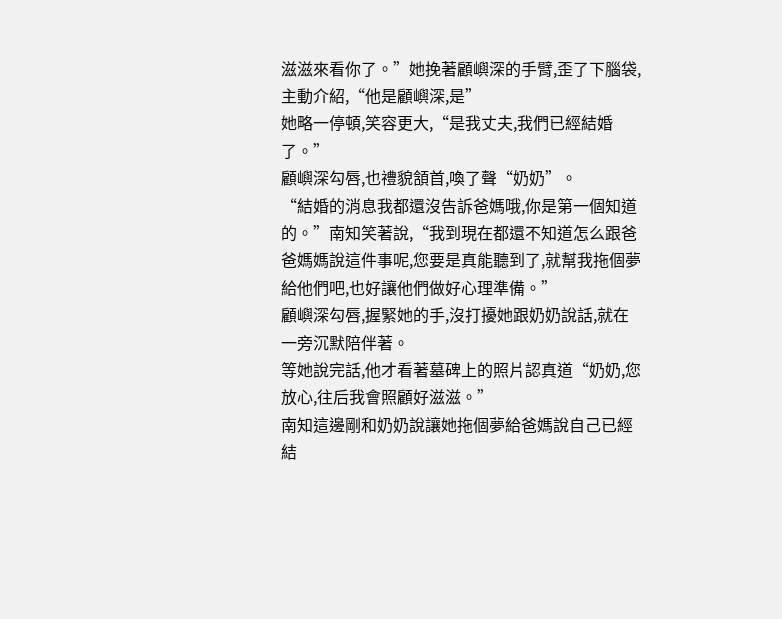滋滋來看你了。”她挽著顧嶼深的手臂,歪了下腦袋,主動介紹,“他是顧嶼深,是”
她略一停頓,笑容更大,“是我丈夫,我們已經結婚了。”
顧嶼深勾唇,也禮貌頷首,喚了聲“奶奶”。
“結婚的消息我都還沒告訴爸媽哦,你是第一個知道的。”南知笑著說,“我到現在都還不知道怎么跟爸爸媽媽說這件事呢,您要是真能聽到了,就幫我拖個夢給他們吧,也好讓他們做好心理準備。”
顧嶼深勾唇,握緊她的手,沒打擾她跟奶奶說話,就在一旁沉默陪伴著。
等她說完話,他才看著墓碑上的照片認真道“奶奶,您放心,往后我會照顧好滋滋。”
南知這邊剛和奶奶說讓她拖個夢給爸媽說自己已經結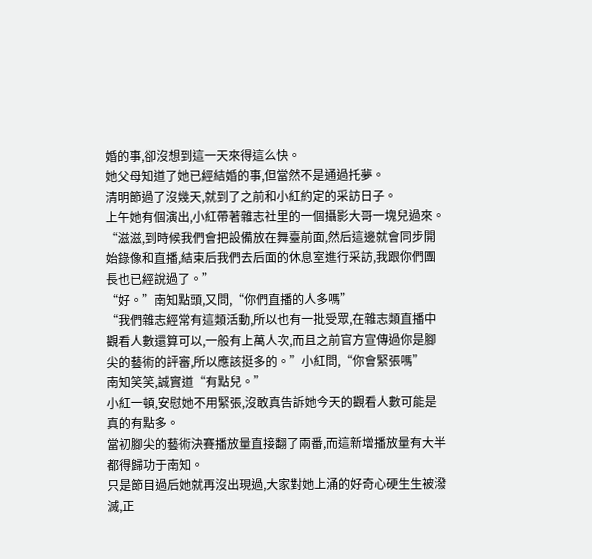婚的事,卻沒想到這一天來得這么快。
她父母知道了她已經結婚的事,但當然不是通過托夢。
清明節過了沒幾天,就到了之前和小紅約定的采訪日子。
上午她有個演出,小紅帶著雜志社里的一個攝影大哥一塊兒過來。
“滋滋,到時候我們會把設備放在舞臺前面,然后這邊就會同步開始錄像和直播,結束后我們去后面的休息室進行采訪,我跟你們團長也已經說過了。”
“好。”南知點頭,又問,“你們直播的人多嗎”
“我們雜志經常有這類活動,所以也有一批受眾,在雜志類直播中觀看人數還算可以,一般有上萬人次,而且之前官方宣傳過你是腳尖的藝術的評審,所以應該挺多的。”小紅問,“你會緊張嗎”
南知笑笑,誠實道“有點兒。”
小紅一頓,安慰她不用緊張,沒敢真告訴她今天的觀看人數可能是真的有點多。
當初腳尖的藝術決賽播放量直接翻了兩番,而這新增播放量有大半都得歸功于南知。
只是節目過后她就再沒出現過,大家對她上涌的好奇心硬生生被潑滅,正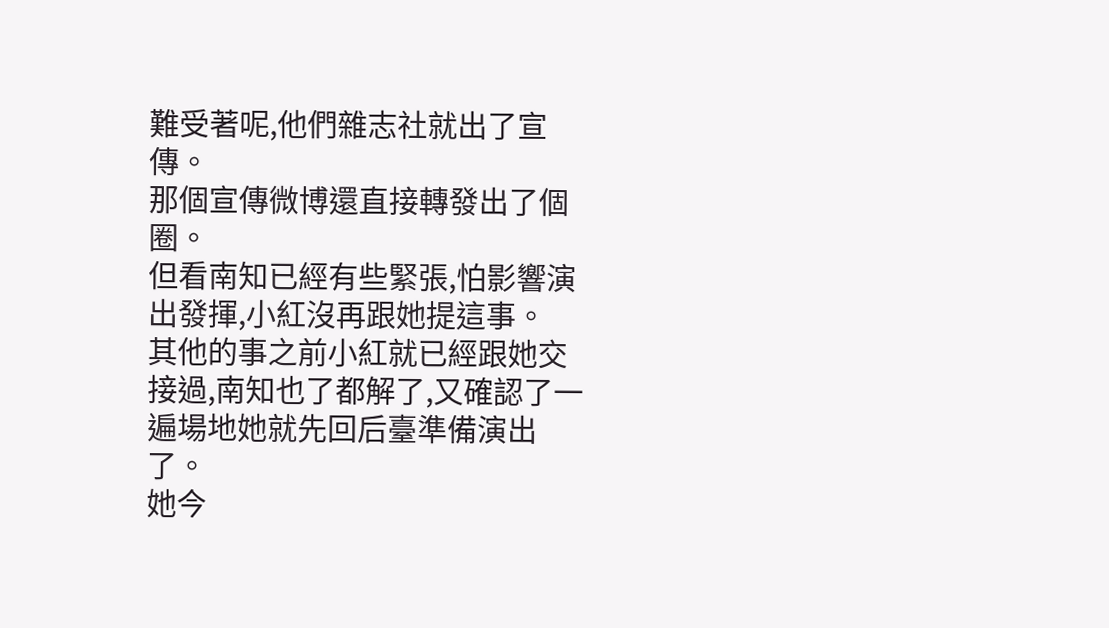難受著呢,他們雜志社就出了宣傳。
那個宣傳微博還直接轉發出了個圈。
但看南知已經有些緊張,怕影響演出發揮,小紅沒再跟她提這事。
其他的事之前小紅就已經跟她交接過,南知也了都解了,又確認了一遍場地她就先回后臺準備演出了。
她今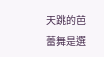天跳的芭蕾舞是選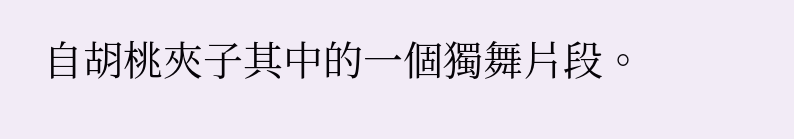自胡桃夾子其中的一個獨舞片段。